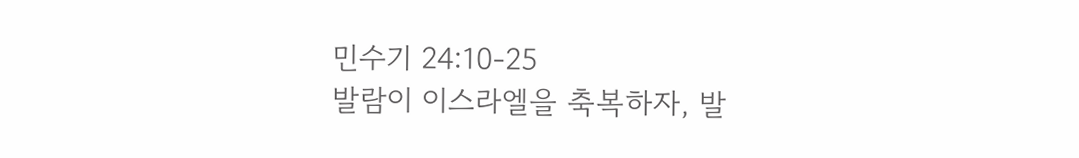민수기 24:10-25
발람이 이스라엘을 축복하자, 발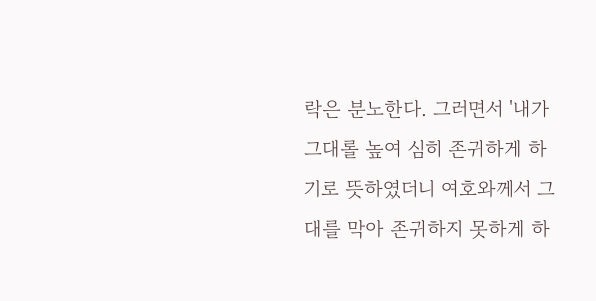락은 분노한다. 그러면서 '내가 그대롤 높여 심히 존귀하게 하기로 뜻하였더니 여호와께서 그대를 막아 존귀하지 못하게 하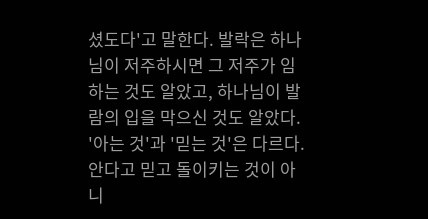셨도다'고 말한다. 발락은 하나님이 저주하시면 그 저주가 임하는 것도 알았고, 하나님이 발람의 입을 막으신 것도 알았다. '아는 것'과 '믿는 것'은 다르다. 안다고 믿고 돌이키는 것이 아니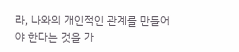라, 나와의 개인적인 관계를 만들어야 한다는 것을 가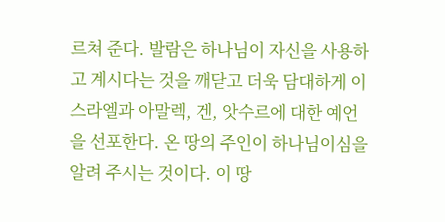르쳐 준다. 발람은 하나님이 자신을 사용하고 계시다는 것을 깨닫고 더욱 담대하게 이스라엘과 아말렉, 겐, 앗수르에 대한 예언을 선포한다. 온 땅의 주인이 하나님이심을 알려 주시는 것이다. 이 땅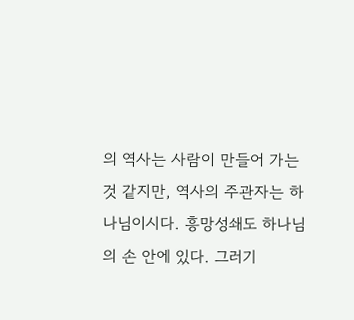의 역사는 사람이 만들어 가는 것 같지만, 역사의 주관자는 하나님이시다. 흥망성쇄도 하나님의 손 안에 있다. 그러기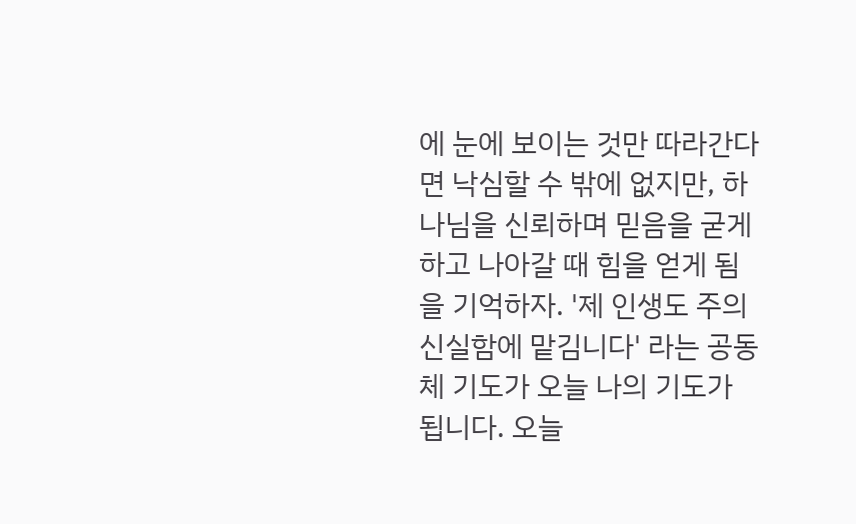에 눈에 보이는 것만 따라간다면 낙심할 수 밖에 없지만, 하나님을 신뢰하며 믿음을 굳게 하고 나아갈 때 힘을 얻게 됨을 기억하자. '제 인생도 주의 신실함에 맡김니다' 라는 공동체 기도가 오늘 나의 기도가 됩니다. 오늘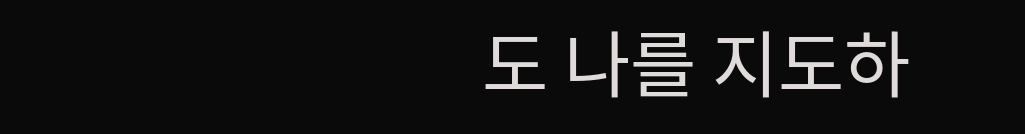도 나를 지도하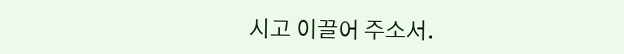시고 이끌어 주소서.